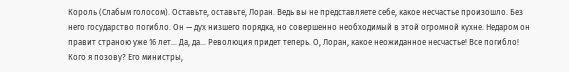Король (Слабым голосом). Оставьте, оставьте, Лоран. Ведь вы не представляете себе, какое несчастье произошло. Без него государство погибло. Он — дух низшего порядка, но совершенно необходимый в этой огромной кухне. Недаром он правит страною уже 16 лет… Да, да… Революция придет теперь. О, Лоран, какое неожиданное несчастье! Все погибло! Кого я позову? Его министры,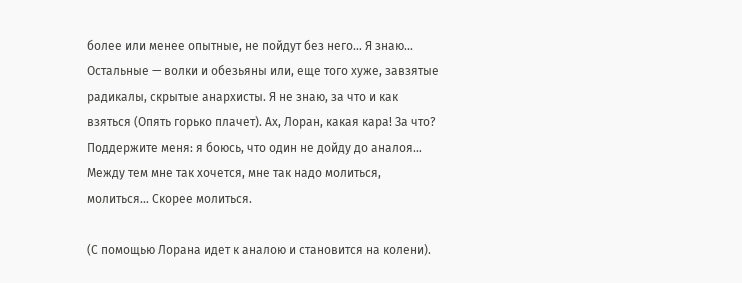более или менее опытные, не пойдут без него… Я знаю… Остальные — волки и обезьяны или, еще того хуже, завзятые радикалы, скрытые анархисты. Я не знаю, за что и как взяться (Опять горько плачет). Ах, Лоран, какая кара! За что? Поддержите меня: я боюсь, что один не дойду до аналоя… Между тем мне так хочется, мне так надо молиться, молиться… Скорее молиться.

(С помощью Лорана идет к аналою и становится на колени).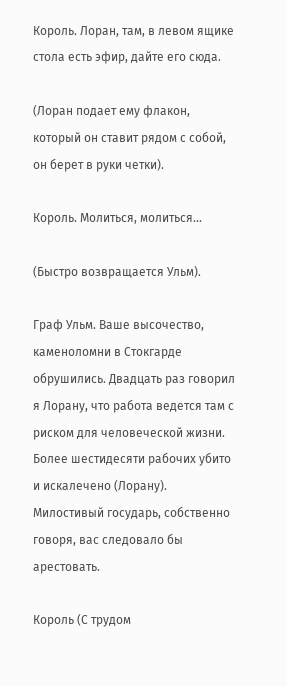Король. Лоран, там, в левом ящике стола есть эфир, дайте его сюда.

(Лоран подает ему флакон, который он ставит рядом с собой, он берет в руки четки).

Король. Молиться, молиться…

(Быстро возвращается Ульм).

Граф Ульм. Ваше высочество, каменоломни в Стокгарде обрушились. Двадцать раз говорил я Лорану, что работа ведется там с риском для человеческой жизни. Более шестидесяти рабочих убито и искалечено (Лорану). Милостивый государь, собственно говоря, вас следовало бы арестовать.

Король (С трудом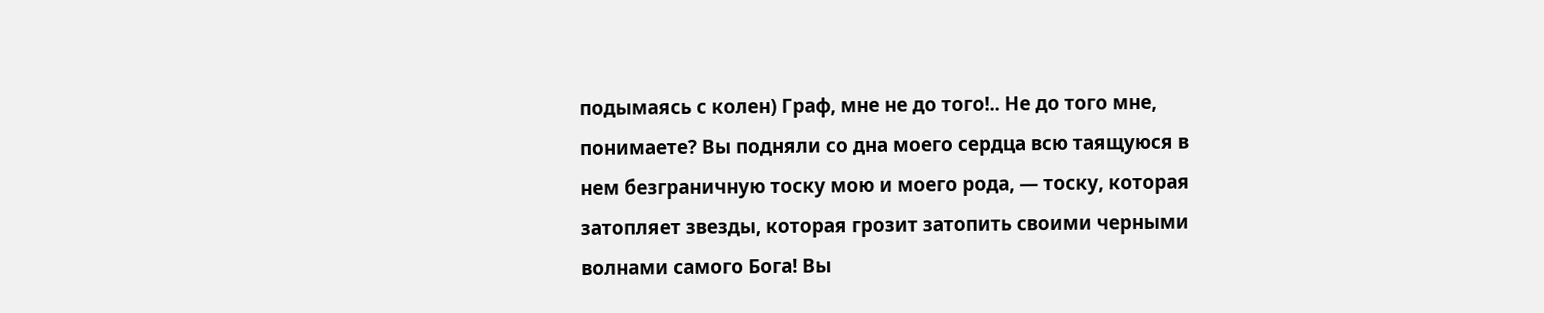подымаясь с колен) Граф, мне не до того!.. Не до того мне, понимаете? Вы подняли со дна моего сердца всю таящуюся в нем безграничную тоску мою и моего рода, — тоску, которая затопляет звезды, которая грозит затопить своими черными волнами самого Бога! Вы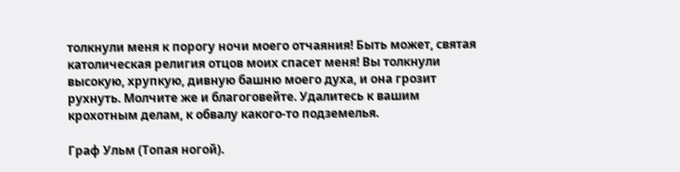толкнули меня к порогу ночи моего отчаяния! Быть может, святая католическая религия отцов моих спасет меня! Вы толкнули высокую, хрупкую, дивную башню моего духа, и она грозит рухнуть. Молчите же и благоговейте. Удалитесь к вашим крохотным делам, к обвалу какого-то подземелья.

Граф Ульм (Топая ногой).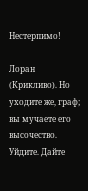Нестерпимо!

Лоран (Крикливо). Но уходите же, граф; вы мучаете его высочество. Уйдите. Дайте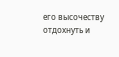его высочеству отдохнуть и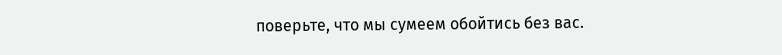поверьте, что мы сумеем обойтись без вас.